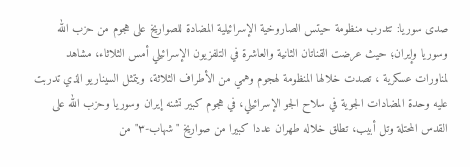صدى سوريا: تتدرب منظومة حيتس الصاروخية الإسرائيلية المضادة للصواريخ على هجوم من حزب الله وسوريا وإيران؛ حيث عرضت القناتان الثانية والعاشرة في التلفزيون الإسرائيلي أمس الثلاثاء، مشاهد لمناورات عسكرية ، تصدت خلالها المنظومة لهجوم وهمي من الأطراف الثلاثة، ويتمثل السيناريو الذي تدربت عليه وحدة المضادات الجوية في سلاح الجو الإسرائيلي، في هجوم كبير تشنه إيران وسوريا وحزب الله على القدس المحتلة وتل أبيب، تطلق خلاله طهران عددا كبيرا من صواريخ "شهاب-٣" من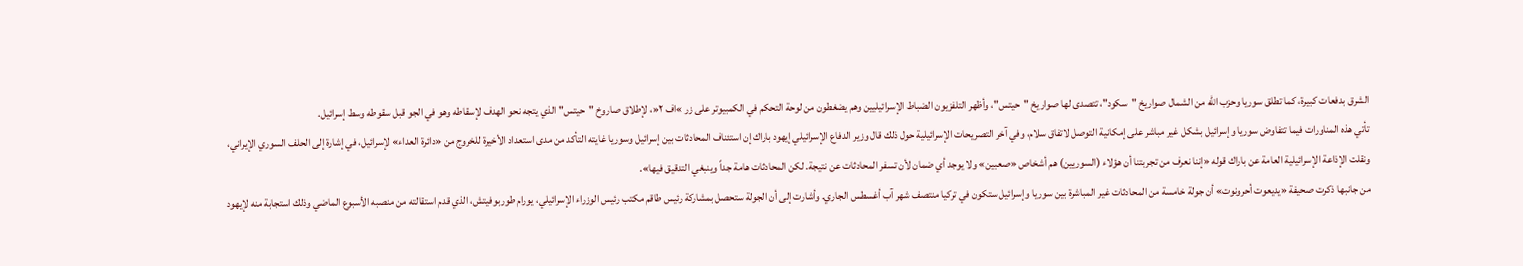الشرق بدفعات كبيرة، كما تطلق سوريا وحزب الله من الشمال صواريخ "سكود"، تتصدى لها صواريخ "حيتس"، وأظهر التلفزيون الضباط الإسرائيليين وهم يضغطون من لوحة التحكم في الكمبيوتر على زر »اف ٢«، لإطلاق صاروخ "حيتس" الذي يتجه نحو الهدف لإسقاطه وهو في الجو قبل سقوطه وسط إسرائيل.
تأتي هذه المناورات فيما تتفاوض سوريا وإسرائيل بشكل غير مباشر على إمكانية التوصل لاتفاق سلام، وفي آخر التصريحات الإسرائيلية حول ذلك قال وزير الدفاع الإسرائيلي إيهود باراك إن استئناف المحادثات بين إسرائيل وسوريا غايته التأكد من مدى استعداد الأخيرة للخروج من «دائرة العداء» لإسرائيل، في إشارة إلى الحلف السوري الإيراني، ونقلت الإذاعة الإسرائيلية العامة عن باراك قوله «إننا نعرف من تجربتنا أن هؤلاء (السوريين) هم أشخاص «صعبين» ولا يوجد أي ضمان لأن تسفر المحادثات عن نتيجة. لكن المحادثات هامة جداً وينبغي التدقيق فيها».
من جانبها ذكرت صحيفة «يديعوت أحرونوت» أن جولة خامسة من المحادثات غير المباشرة بين سوريا وإسرائيل ستكون في تركيا منتصف شهر آب أغسطس الجاري. وأشارت إلى أن الجولة ستحصل بمشاركة رئيس طاقم مكتب رئيس الوزراء الإسرائيلي، يورام طوربوفيتش، الذي قدم استقالته من منصبه الأسبوع الماضي وذلك استجابة منه لإيهود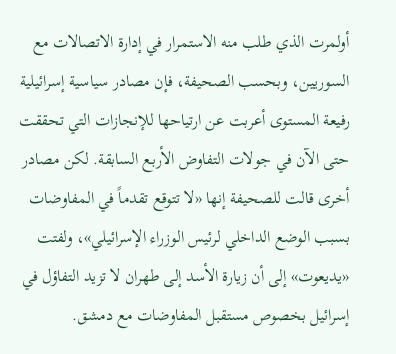أولمرت الذي طلب منه الاستمرار في إدارة الاتصالات مع السوريين، وبحسب الصحيفة، فإن مصادر سياسية إسرائيلية رفيعة المستوى أعربت عن ارتياحها للإنجازات التي تحققت حتى الآن في جولات التفاوض الأربع السابقة. لكن مصادر أخرى قالت للصحيفة إنها «لا تتوقع تقدماً في المفاوضات بسبب الوضع الداخلي لرئيس الوزراء الإسرائيلي»، ولفتت «يديعوت» إلى أن زيارة الأسد إلى طهران لا تزيد التفاؤل في إسرائيل بخصوص مستقبل المفاوضات مع دمشق.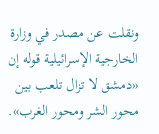ونقلت عن مصدر في وزارة الخارجية الإسرائيلية قوله إن «دمشق لا تزال تلعب بين محور الشر ومحور الغرب».